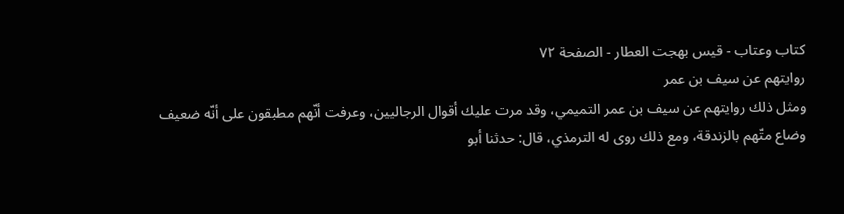كتاب وعتاب - قيس بهجت العطار - الصفحة ٧٢
روايتهم عن سيف بن عمر
ومثل ذلك روايتهم عن سيف بن عمر التميمي، وقد مرت عليك أقوال الرجاليين، وعرفت أنّهم مطبقون على أنّه ضعيف وضاع متّهم بالزندقة، ومع ذلك روى له الترمذي، قال: حدثنا أبو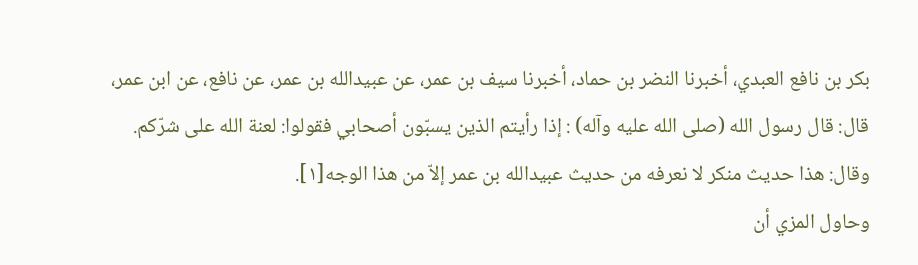بكر بن نافع العبدي، أخبرنا النضر بن حماد، أخبرنا سيف بن عمر، عن عبيدالله بن عمر، عن نافع، عن ابن عمر، قال: قال رسول الله (صلى الله عليه وآله) : إذا رأيتم الذين يسبّون أصحابي فقولوا: لعنة الله على شرّكم. وقال: هذا حديث منكر لا نعرفه من حديث عبيدالله بن عمر إلاّ من هذا الوجه[١].
وحاول المزي أن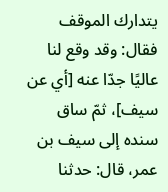يتدارك الموقف فقال: وقد وقع لنا عاليًا جدّا عنه [أي عن سيف]، ثمّ ساق سنده إلى سيف بن عمر، قال: حدثنا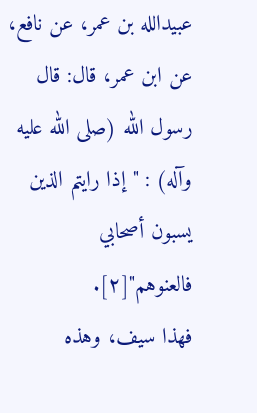عبيدالله بن عمر، عن نافع، عن ابن عمر، قال: قال رسول الله (صلى الله عليه وآله) : "إذا رايتم الذين يسبون أصحابي فالعنوهم"[٢].
فهذا سيف، وهذه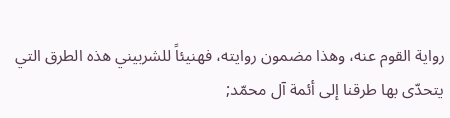رواية القوم عنه، وهذا مضمون روايته، فهنيئاً للشربيني هذه الطرق التي يتحدّى بها طرقنا إلى أئمة آل محمّد;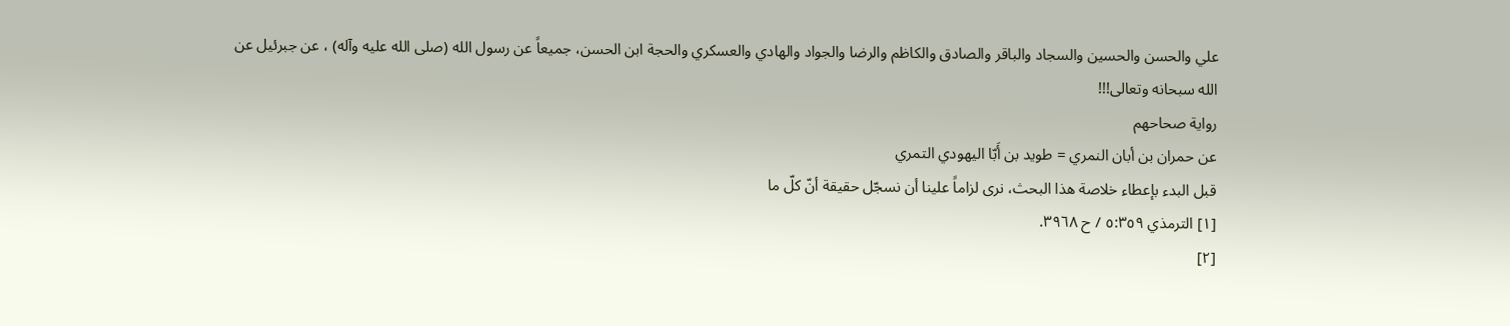علي والحسن والحسين والسجاد والباقر والصادق والكاظم والرضا والجواد والهادي والعسكري والحجة ابن الحسن، جميعاً عن رسول الله (صلى الله عليه وآله) ، عن جبرئيل عن الله سبحانه وتعالى!!!
رواية صحاحهم
عن حمران بن أبان النمري = طويد بن أَبّا اليهودي التمري
قبل البدء بإعطاء خلاصة هذا البحث، نرى لزاماً علينا أن نسجّل حقيقة أنّ كلّ ما
[١] الترمذي ٥:٣٥٩ / ح ٣٩٦٨.
[٢]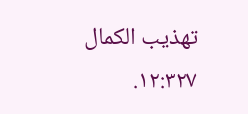تهذيب الكمال ١٢:٣٢٧.